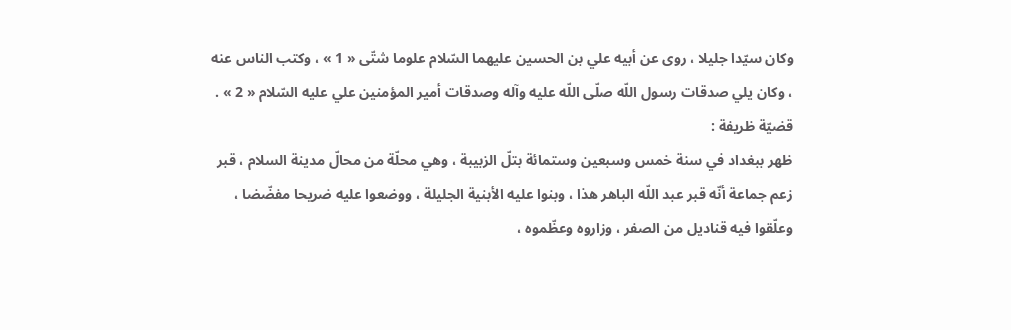وكان سيّدا جليلا ، روى عن أبيه علي بن الحسين عليهما السّلام علوما شتّى « 1 » ، وكتب الناس عنه ، وكان يلي صدقات رسول اللّه صلّى اللّه عليه وآله وصدقات أمير المؤمنين علي عليه السّلام « 2 » .
قضيّة ظريفة :
ظهر ببغداد في سنة خمس وسبعين وستمائة بتلّ الزبيبة ، وهي محلّة من محالّ مدينة السلام ، قبر زعم جماعة أنّه قبر عبد اللّه الباهر هذا ، وبنوا عليه الأبنية الجليلة ، ووضعوا عليه ضريحا مفضّضا ، وعلّقوا فيه قناديل من الصفر ، وزاروه وعظّموه ،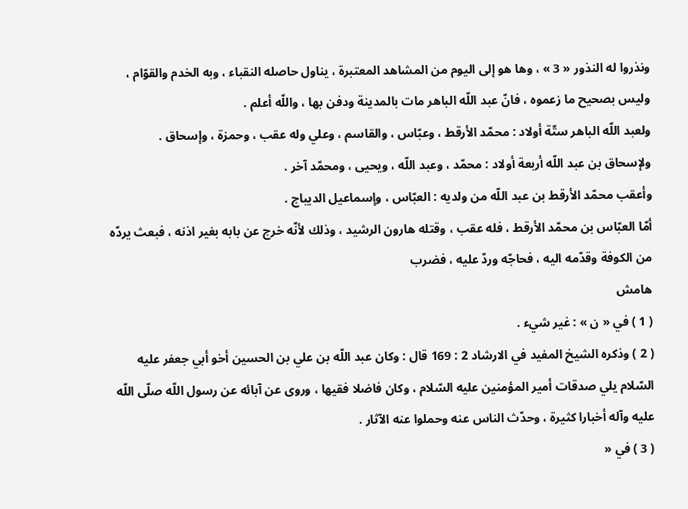ونذروا له النذور « 3 » ، وها هو إلى اليوم من المشاهد المعتبرة ، يناول حاصله النقباء ، وبه الخدم والقوّام ، وليس بصحيح ما زعموه ، فانّ عبد اللّه الباهر مات بالمدينة ودفن بها ، واللّه أعلم .
ولعبد اللّه الباهر ستّة أولاد : محمّد الأرقط ، وعبّاس ، والقاسم ، وعلي وله عقب ، وحمزة ، وإسحاق .
ولإسحاق بن عبد اللّه أربعة أولاد : محمّد ، وعبد اللّه ، ويحيى ، ومحمّد آخر .
وأعقب محمّد الأرقط بن عبد اللّه من ولديه : العبّاس ، وإسماعيل الديباج .
أمّا العبّاس بن محمّد الأرقط ، فله عقب ، وقتله هارون الرشيد ، وذلك لأنّه خرج عن بابه بغير اذنه ، فبعث يردّه من الكوفة وقدّمه اليه ، فحاجّه وردّ عليه ، فضرب
هامش
( 1 ) في « ن » : غير شيء .
( 2 ) وذكره الشيخ المفيد في الارشاد 2 : 169 قال : وكان عبد اللّه بن علي بن الحسين أخو أبي جعفر عليه السّلام يلي صدقات أمير المؤمنين عليه السّلام ، وكان فاضلا فقيها ، وروى عن آبائه عن رسول اللّه صلّى اللّه عليه وآله أخبارا كثيرة ، وحدّث الناس عنه وحملوا عنه الآثار .
( 3 ) في «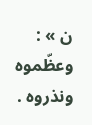ن » : وعظّموه ونذروه .